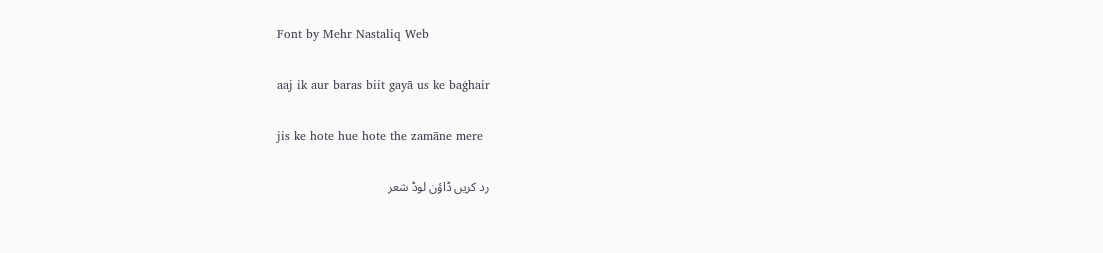Font by Mehr Nastaliq Web

aaj ik aur baras biit gayā us ke baġhair

jis ke hote hue hote the zamāne mere

رد کریں ڈاؤن لوڈ شعر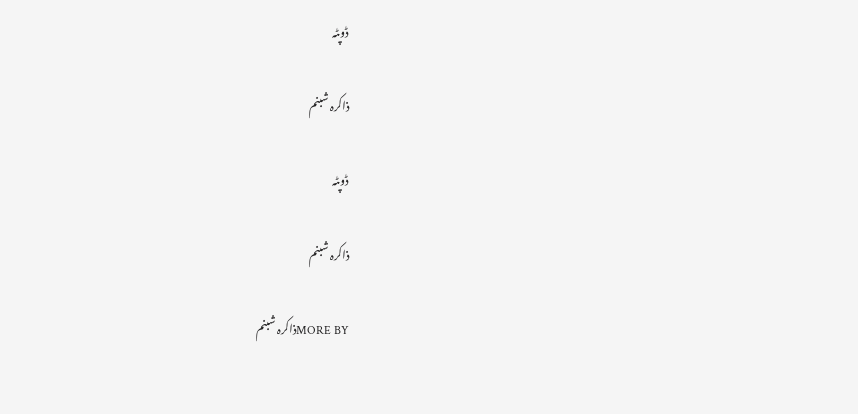ڈوپٹہ

ذاکرہ شبنم

ڈوپٹہ

ذاکرہ شبنم

MORE BYذاکرہ شبنم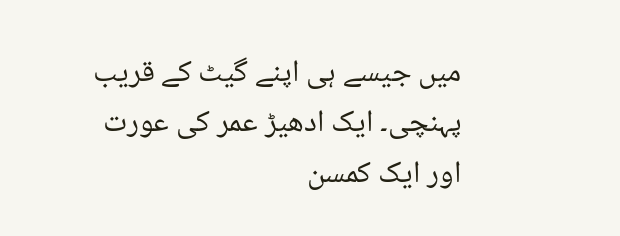میں جیسے ہی اپنے گیٹ کے قریب پہنچی۔ ایک ادھیڑ عمر کی عورت اور ایک کمسن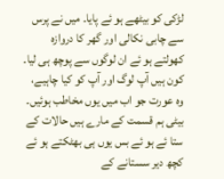لڑکی کو بیٹھے ہو ئے پایا۔ میں نے پرس سے چابی نکالی اور گھر کا دروازہ کھولتے ہو ئے ان لوگوں سے پوچھ ہی لیا۔ کون ہیں آپ لوگ اور آپ کو کیا چاہیے، وہ عورت جو اب میں یوں مخاطب ہوئیں۔ بیٹی ہم قسمت کے مارے ہیں حالات کے ستا ئے ہو ئے بس یوں ہی بھٹکتے ہو ئے کچھ دیر سستانے کے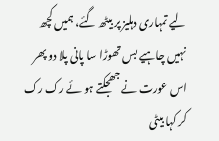لیے تمہاری دہلیز پر بیٹھ گئے، ہمیں کچھ نہیں چاہیے بس تھوڑا سا پانی پلا دو پھر اس عورت نے جھجکتے ہو ئے رک رک کر کہا بیٹی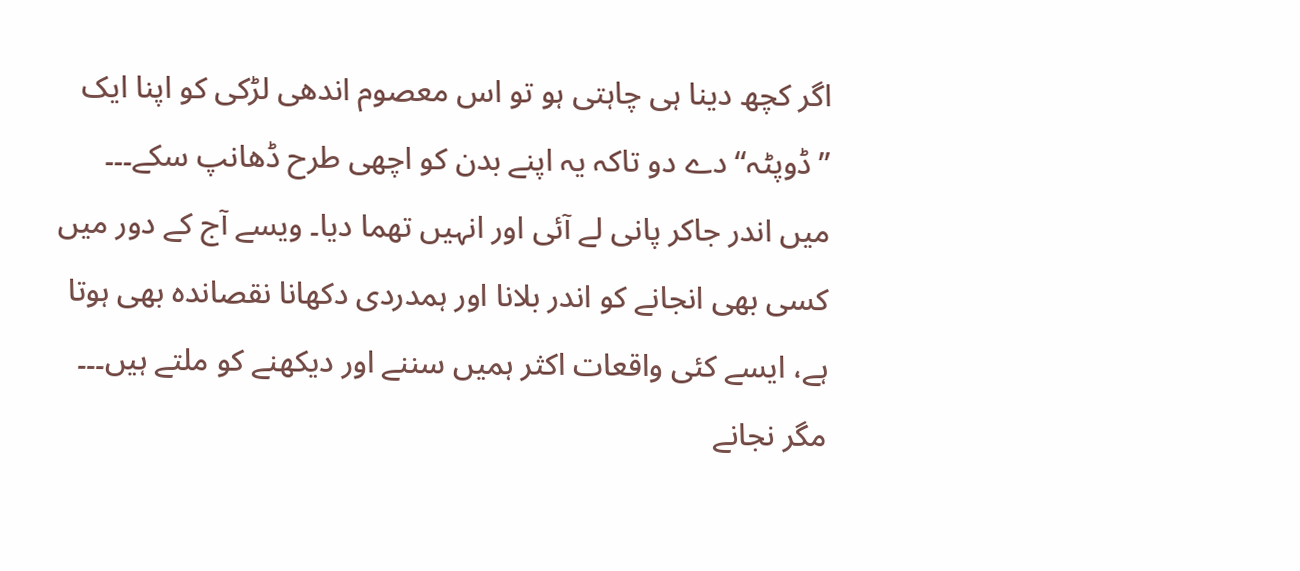اگر کچھ دینا ہی چاہتی ہو تو اس معصوم اندھی لڑکی کو اپنا ایک ”ڈوپٹہ“ دے دو تاکہ یہ اپنے بدن کو اچھی طرح ڈھانپ سکے۔۔۔ میں اندر جاکر پانی لے آئی اور انہیں تھما دیا۔ ویسے آج کے دور میں کسی بھی انجانے کو اندر بلانا اور ہمدردی دکھانا نقصاندہ بھی ہوتا ہے، ایسے کئی واقعات اکثر ہمیں سننے اور دیکھنے کو ملتے ہیں۔۔۔ مگر نجانے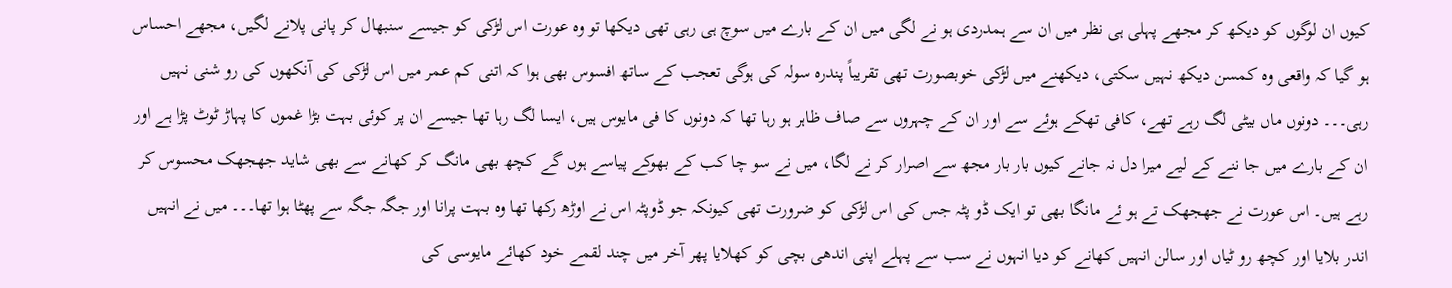کیوں ان لوگوں کو دیکھ کر مجھے پہلی ہی نظر میں ان سے ہمدردی ہو نے لگی میں ان کے بارے میں سوچ ہی رہی تھی دیکھا تو وہ عورت اس لڑکی کو جیسے سنبھال کر پانی پلانے لگیں، مجھے احساس ہو گیا کہ واقعی وہ کمسن دیکھ نہیں سکتی، دیکھنے میں لڑکی خوبصورت تھی تقریباً پندرہ سولہ کی ہوگی تعجب کے ساتھ افسوس بھی ہوا کہ اتنی کم عمر میں اس لڑکی کی آنکھوں کی رو شنی نہیں رہی۔۔۔ دونوں ماں بیٹی لگ رہے تھے، کافی تھکے ہوئے سے اور ان کے چہروں سے صاف ظاہر ہو رہا تھا کہ دونوں کا فی مایوس ہیں، ایسا لگ رہا تھا جیسے ان پر کوئی بہت بڑا غموں کا پہاڑ ٹوٹ پڑا ہے اور ان کے بارے میں جا ننے کے لیے میرا دل نہ جانے کیوں بار بار مجھ سے اصرار کر نے لگا، میں نے سو چا کب کے بھوکے پیاسے ہوں گے کچھ بھی مانگ کر کھانے سے بھی شاید جھجھک محسوس کر رہے ہیں۔ اس عورت نے جھجھک تے ہو ئے مانگا بھی تو ایک ڈو پٹہ جس کی اس لڑکی کو ضرورت تھی کیونکہ جو ڈوپٹہ اس نے اوڑھ رکھا تھا وہ بہت پرانا اور جگہ جگہ سے پھٹا ہوا تھا۔۔۔ میں نے انہیں اندر بلایا اور کچھ رو ٹیاں اور سالن انہیں کھانے کو دیا انہوں نے سب سے پہلے اپنی اندھی بچی کو کھلایا پھر آخر میں چند لقمے خود کھائے مایوسی کی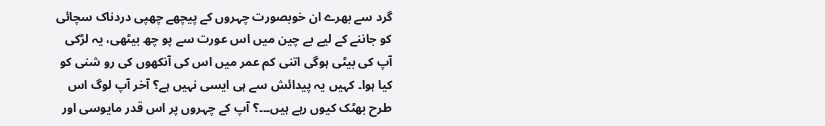گرد سے بھرے ان خوبصورت چہروں کے پیچھے چھپی دردناک سچائی کو جاننے کے لیے بے چین میں اس عورت سے پو چھ بیٹھی، یہ لڑکی آپ کی بیٹی ہوگی اتنی کم عمر میں اس کی آنکھوں کی رو شنی کو کیا ہوا۔ کہیں یہ پیدائش سے ہی ایسی نہیں ہے؟ آخر آپ لوگ اس طرح بھٹک کیوں رہے ہیں۔۔۔؟ آپ کے چہروں پر اس قدر مایوسی اور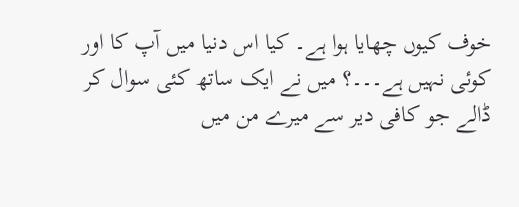خوف کیوں چھایا ہوا ہے۔ کیا اس دنیا میں آپ کا اور کوئی نہیں ہے۔۔۔؟ میں نے ایک ساتھ کئی سوال کر ڈالے جو کافی دیر سے میرے من میں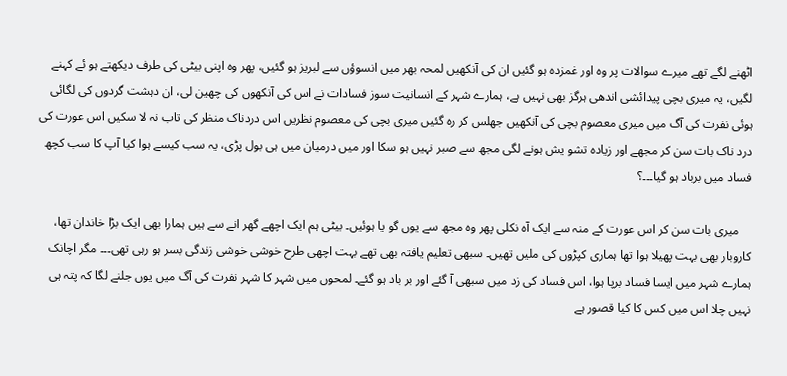اٹھنے لگے تھے میرے سوالات پر وہ اور غمزدہ ہو گئیں ان کی آنکھیں لمحہ بھر میں انسوؤں سے لبریز ہو گئیں، پھر وہ اپنی بیٹی کی طرف دیکھتے ہو ئے کہنے لگیں، یہ میری بچی پیدائشی اندھی ہرگز بھی نہیں ہے، ہمارے شہر کے انسانیت سوز فسادات نے اس کی آنکھوں کی چھین لی، ان دہشت گردوں کی لگائی ہوئی نفرت کی آگ میں میری معصوم بچی کی آنکھیں جھلس کر رہ گئیں میری بچی کی معصوم نظریں اس دردناک منظر کی تاب نہ لا سکیں اس عورت کی درد ناک بات سن کر مجھے اور زیادہ تشو یش ہونے لگی مجھ سے صبر نہیں ہو سکا اور میں درمیان میں ہی بول پڑی، یہ سب کیسے ہوا کیا آپ کا سب کچھ فساد میں برباد ہو گیا۔۔۔؟

    میری بات سن کر اس عورت کے منہ سے ایک آہ نکلی پھر وہ مجھ سے یوں گو یا ہوئیں۔ بیٹی ہم ایک اچھے گھر انے سے ہیں ہمارا بھی ایک بڑا خاندان تھا، کاروبار بھی بہت پھیلا ہوا تھا ہماری کپڑوں کی ملیں تھیں۔ سبھی تعلیم یافتہ بھی تھے بہت اچھی طرح خوشی خوشی زندگی بسر ہو رہی تھی۔۔۔ مگر اچانک ہمارے شہر میں ایسا فساد برپا ہوا، اس فساد کی زد میں سبھی آ گئے اور بر باد ہو گئے۔ لمحوں میں شہر کا شہر نفرت کی آگ میں یوں جلنے لگا کہ پتہ ہی نہیں چلا اس میں کس کا کیا قصور ہے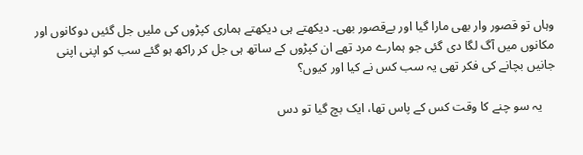وہاں تو قصور وار بھی مارا گیا اور بےقصور بھی۔ دیکھتے ہی دیکھتے ہماری کپڑوں کی ملیں جل گئیں دوکانوں اور مکانوں میں آگ لگا دی گئی جو ہمارے مرد تھے ان کپڑوں کے ساتھ ہی جل کر راکھ ہو گئے سب کو اپنی اپنی جانیں بچانے کی فکر تھی یہ سب کس نے کیا اور کیوں؟

    یہ سو چنے کا وقت کس کے پاس تھا، ایک بچ گیا تو دس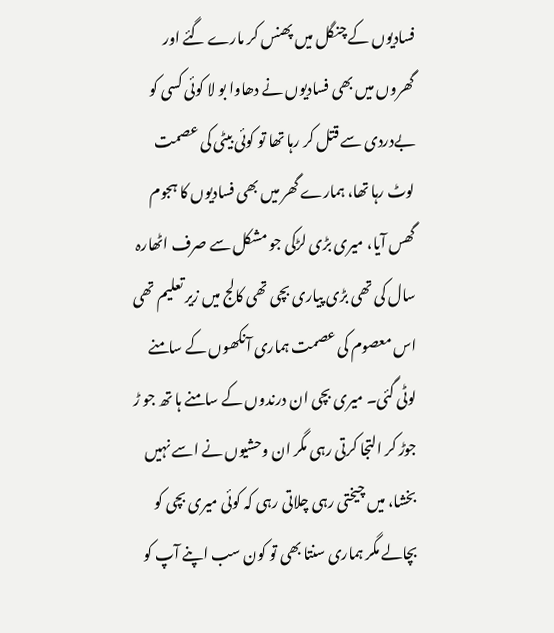فسادیوں کے چنگل میں پھنس کر مارے گئے اور گھروں میں بھی فسادیوں نے دھاوا بو لا کوئی کسی کو بےدردی سے قتل کر رہا تھا تو کوئی بیٹی کی عصمت لوٹ رہا تھا، ہمارے گھر میں بھی فسادیوں کا ہجوم گھس آیا، میری بڑی لڑکی جو مشکل سے صرف اٹھارہ سال کی تھی بڑی پیاری بچی تھی کالج میں زیر تعلیم تھی اس معصوم کی عصمت ہماری آنکھوں کے سامنے لوٹی گئی۔ میری بچی ان درندوں کے سامنے ہا تھ جو ڑ جوڑ کر التجا کرتی رہی مگر ان وحشیوں نے اسے نہیں بخشا، میں چیختی رہی چلاتی رہی کہ کوئی میری بچی کو بچالے مگر ہماری سنتا بھی تو کون سب اپنے آپ کو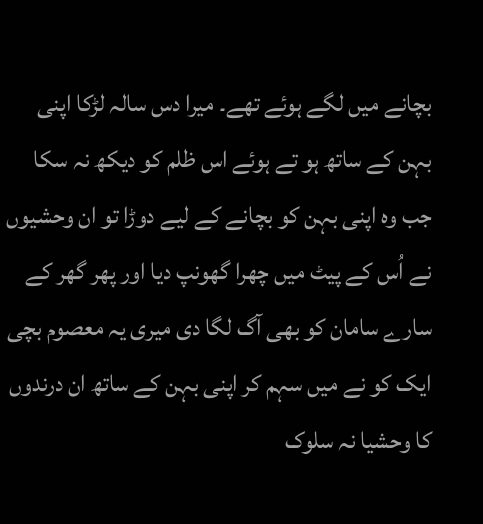بچانے میں لگے ہوئے تھے۔ میرا دس سالہ لڑکا اپنی بہن کے ساتھ ہو تے ہوئے اس ظلم کو دیکھ نہ سکا جب وہ اپنی بہن کو بچانے کے لیے دوڑا تو ان وحشیوں نے اُس کے پیٹ میں چھرا گھونپ دیا اور پھر گھر کے سارے سامان کو بھی آگ لگا دی میری یہ معصوم بچی ایک کو نے میں سہم کر اپنی بہن کے ساتھ ان درندوں کا وحشیا نہ سلوک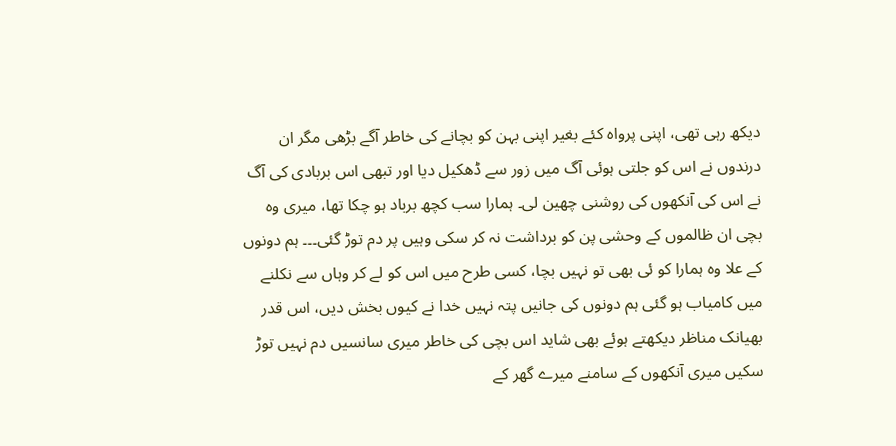دیکھ رہی تھی، اپنی پرواہ کئے بغیر اپنی بہن کو بچانے کی خاطر آگے بڑھی مگر ان درندوں نے اس کو جلتی ہوئی آگ میں زور سے ڈھکیل دیا اور تبھی اس بربادی کی آگ نے اس کی آنکھوں کی روشنی چھین لی۔ ہمارا سب کچھ برباد ہو چکا تھا، میری وہ بچی ان ظالموں کے وحشی پن کو برداشت نہ کر سکی وہیں پر دم توڑ گئی۔۔۔ ہم دونوں کے علا وہ ہمارا کو ئی بھی تو نہیں بچا، کسی طرح میں اس کو لے کر وہاں سے نکلنے میں کامیاب ہو گئی ہم دونوں کی جانیں پتہ نہیں خدا نے کیوں بخش دیں، اس قدر بھیانک مناظر دیکھتے ہوئے بھی شاید اس بچی کی خاطر میری سانسیں دم نہیں توڑ سکیں میری آنکھوں کے سامنے میرے گھر کے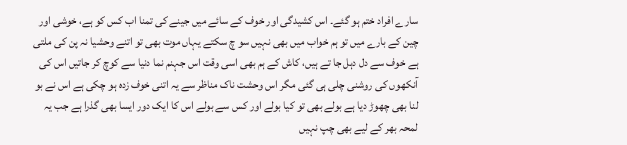سارے افراد ختم ہو گئے۔ اس کشیدگی اور خوف کے سائے میں جینے کی تمنا اب کس کو ہے، خوشی اور چین کے بارے میں تو ہم خواب میں بھی نہیں سو چ سکتے یہاں موت بھی تو اتنے وحشیا نہ پن کی ملتی ہے خوف سے دل دہل جا تے ہیں، کاش کے ہم بھی اسی وقت اس جہنم نما دنیا سے کوچ کر جاتیں اس کی آنکھوں کی روشنی چلی ہی گئی مگر اس وحشت ناک مناظر سے یہ اتنی خوف زدہ ہو چکی ہے اس نے بو لنا بھی چھوڑ دیا ہے بولے بھی تو کیا بولے اور کس سے بولے اس کا ایک دور ایسا بھی گذرا ہے جب یہ لمحہ بھر کے لیے بھی چپ نہیں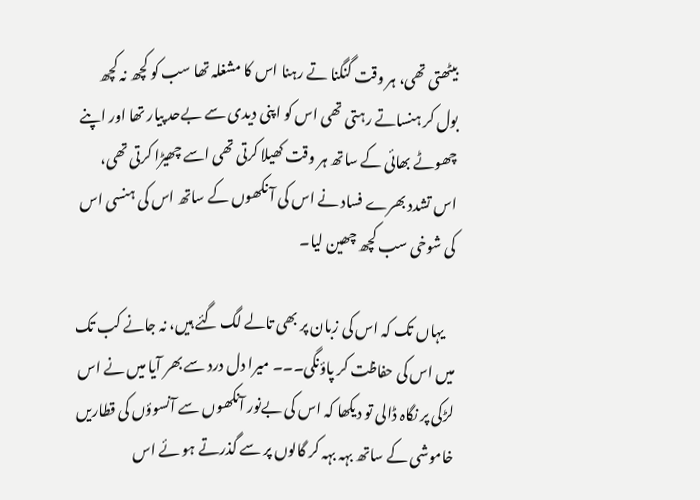بیٹھتی تھی، ہر وقت گنگنا تے رہنا اس کا مشغلہ تھا سب کو کچھ نہ کچھ بول کر ہنساتے رہتی تھی اس کو اپنی دیدی سے بےحد پیار تھا اور اپنے چھوٹے بھائی کے ساتھ ہر وقت کھیلا کرتی تھی اسے چھیڑا کرتی تھی، اس تشدد بھرے فساد نے اس کی آ نکھوں کے ساتھ اس کی ہنسی اس کی شوخی سب کچھ چھین لیا۔

    یہاں تک کہ اس کی زبان پر بھی تالے لگ گئے ہیں، نہ جانے کب تک میں اس کی حفاظت کر پاؤنگی۔۔۔ میرا دل درد سے بھر آیا میں نے اس لڑکی پر نگاہ ڈالی تو دیکھا کہ اس کی بےنور آنکھوں سے آنسوؤں کی قطاریں خاموشی کے ساتھ بہہ بہہ کر گالوں پر سے گذرتے ہو ئے اس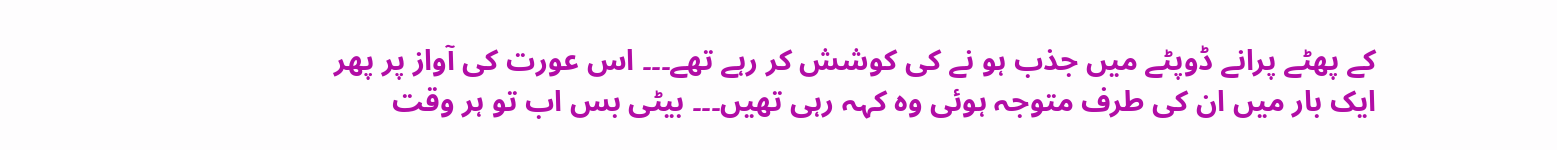کے پھٹے پرانے ڈوپٹے میں جذب ہو نے کی کوشش کر رہے تھے۔۔۔ اس عورت کی آواز پر پھر ایک بار میں ان کی طرف متوجہ ہوئی وہ کہہ رہی تھیں۔۔۔ بیٹی بس اب تو ہر وقت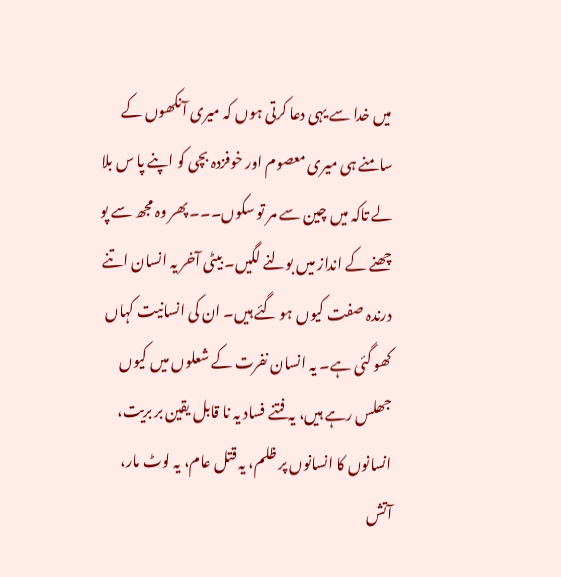میں خدا سے یہی دعا کرتی ہوں کہ میری آنکھوں کے سامنے ہی میری معصوم اور خوفزدہ بچی کو اپنے پا س بلا لے تاکہ میں چین سے مر تو سکوں۔۔۔ پھر وہ مجھ سے پو چھنے کے انداز میں بولنے لگیں۔ بیٹی آخر یہ انسان اتنے درندہ صفت کیوں ہو گئے ہیں۔ ان کی انسانیت کہاں کھو گئی ہے۔ یہ انسان نفرت کے شعلوں میں کیوں جھلس رہے ہیں، یہ فتنے فساد یہ نا قابل یقین بر بریت، انسانوں کا انسانوں پر ظلم، یہ قتل عام، یہ لوٹ مار، آتش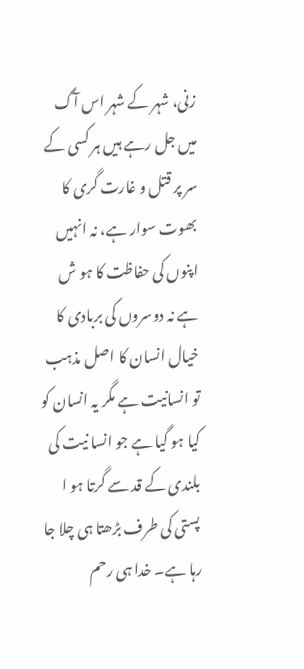زنی، شہر کے شہر اس آگ میں جل رہے ہیں ہر کسی کے سر پر قتل و غارت گری کا بھوت سوار ہے، نہ انہیں اپنوں کی حفاظت کا ہو ش ہے نہ دوسروں کی بربادی کا خیال انسان کا اصل مذہب تو انسانیت ہے مگر یہ انسان کو کیا ہو گیا ہے جو انسا نیت کی بلندی کے قد سے گرتا ہو ا پستی کی طرف بڑھتا ہی چلا جا رہا ہے۔ خدا ہی رحم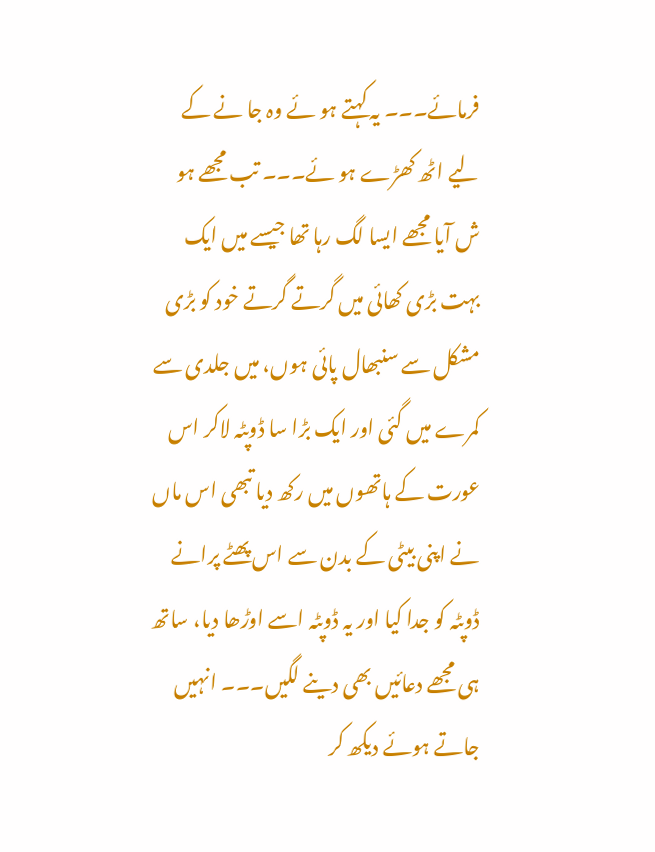فرمائے۔۔۔ یہ کہتے ہو ئے وہ جا نے کے لیے اٹھ کھڑے ہو ئے۔۔۔ تب مجھے ہو ش آیا مجھے ایسا لگ رہا تھا جیسے میں ایک بہت بڑی کھائی میں گرتے گرتے خود کو بڑی مشکل سے سنبھال پائی ہوں، میں جلدی سے کمرے میں گئی اور ایک بڑا سا ڈوپٹہ لاکر اس عورت کے ہاتھوں میں رکھ دیا تبھی اس ماں نے اپنی بیٹی کے بدن سے اس پھٹے پرانے ڈوپٹہ کو جدا کیا اور یہ ڈوپٹہ اسے اوڑھا دیا، ساتھ ہی مجھے دعائیں بھی دینے لگیں۔۔۔ انہیں جاتے ہوئے دیکھ کر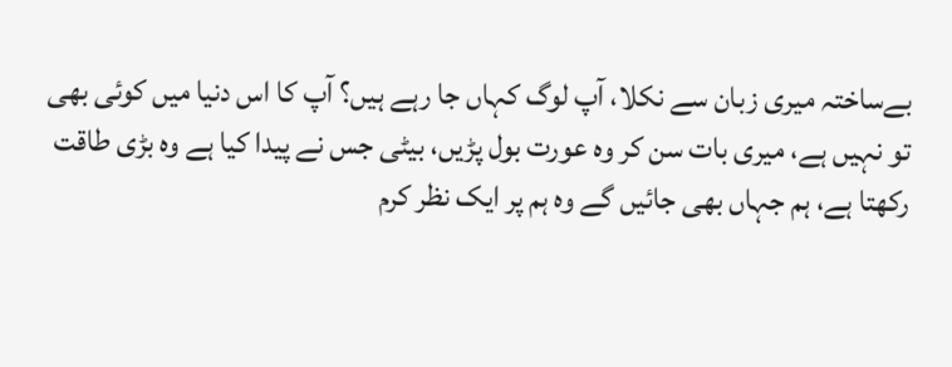بےساختہ میری زبان سے نکلا، آپ لوگ کہاں جا رہے ہیں؟ آپ کا اس دنیا میں کوئی بھی تو نہیں ہے، میری بات سن کر وہ عورت بول پڑیں، بیٹی جس نے پیدا کیا ہے وہ بڑی طاقت رکھتا ہے، ہم جہاں بھی جائیں گے وہ ہم پر ایک نظر کرم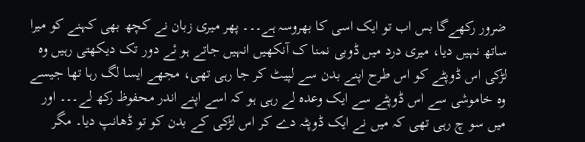ضرور رکھےگا بس اب تو ایک اسی کا بھروسہ ہے۔۔۔ پھر میری زبان نے کچھ بھی کہنے کو میرا ساتھ نہیں دیا، میری درد میں ڈوبی نمنا ک آنکھیں انہیں جاتے ہو ئے دور تک دیکھتی رہیں وہ لڑکی اس ڈوپٹے کو اس طرح اپنے بدن سے لپیٹ کر جا رہی تھی، مجھے ایسا لگ رہا تھا جیسے وہ خاموشی سے اس ڈوپٹے سے ایک وعدہ لے رہی ہو کہ اسے اپنے اندر محفوظ رکھ لے۔۔۔ اور میں سو چ رہی تھی کہ میں نے ایک ڈوپٹہ دے کر اس لڑکی کے بدن کو تو ڈھانپ دیا۔ مگر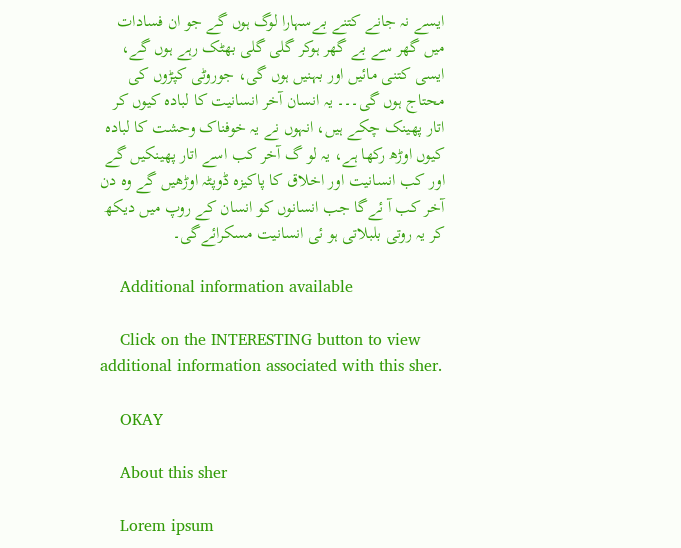ایسے نہ جانے کتنے بےسہارا لوگ ہوں گے جو ان فسادات میں گھر سے بے گھر ہوکر گلی گلی بھٹک رہے ہوں گے، ایسی کتنی مائیں اور بہنیں ہوں گی، جوروٹی کپڑوں کی محتاج ہوں گی۔۔۔ یہ انسان آخر انسانیت کا لبادہ کیوں کر اتار پھینک چکے ہیں، انہوں نے یہ خوفناک وحشت کا لبادہ کیوں اوڑھ رکھا ہے، یہ لو گ آخر کب اسے اتار پھینکیں گے اور کب انسانیت اور اخلاق کا پاکیزہ ڈوپٹہ اوڑھیں گے وہ دن آخر کب آ ئےگا جب انسانوں کو انسان کے روپ میں دیکھ کر یہ روتی بلبلاتی ہو ئی انسانیت مسکرائےگی۔

    Additional information available

    Click on the INTERESTING button to view additional information associated with this sher.

    OKAY

    About this sher

    Lorem ipsum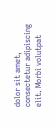dolor sit amet, consectetur adipiscing elit. Morbi volutpat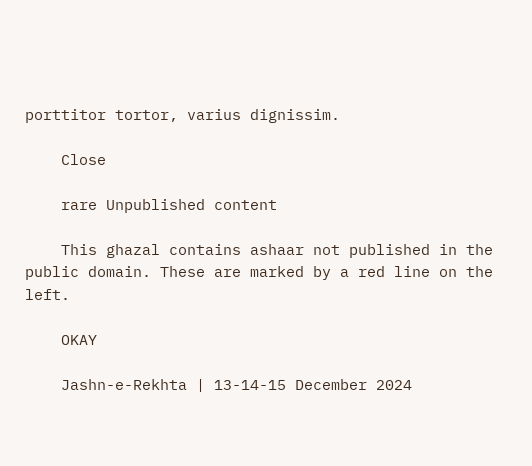porttitor tortor, varius dignissim.

    Close

    rare Unpublished content

    This ghazal contains ashaar not published in the public domain. These are marked by a red line on the left.

    OKAY

    Jashn-e-Rekhta | 13-14-15 December 2024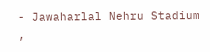- Jawaharlal Nehru Stadium ,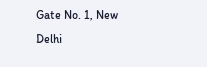Gate No. 1, New Delhi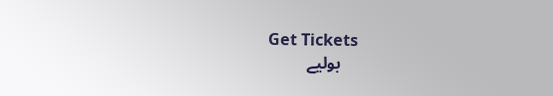Get Tickets
    بولیے